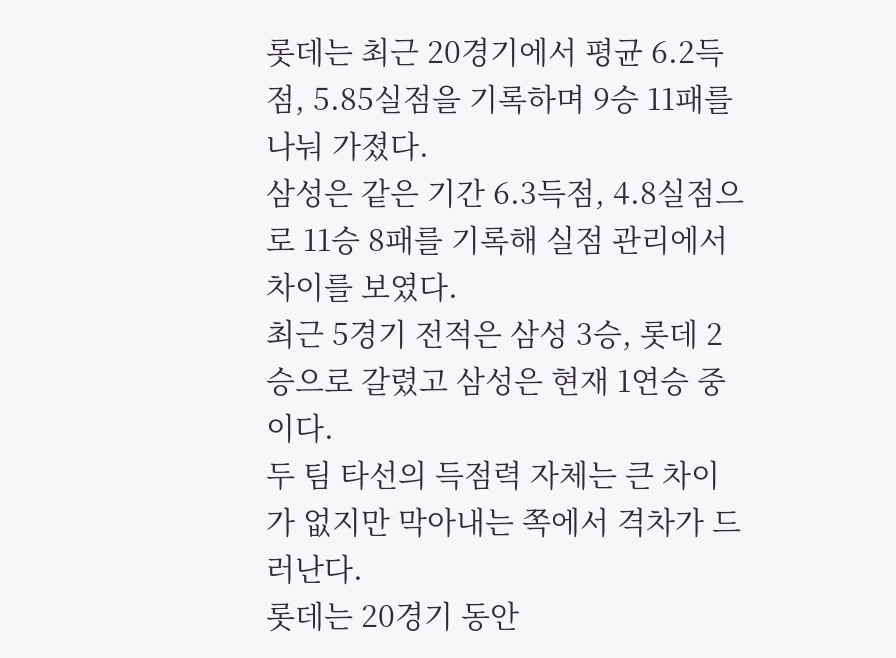롯데는 최근 20경기에서 평균 6.2득점, 5.85실점을 기록하며 9승 11패를 나눠 가졌다.
삼성은 같은 기간 6.3득점, 4.8실점으로 11승 8패를 기록해 실점 관리에서 차이를 보였다.
최근 5경기 전적은 삼성 3승, 롯데 2승으로 갈렸고 삼성은 현재 1연승 중이다.
두 팀 타선의 득점력 자체는 큰 차이가 없지만 막아내는 쪽에서 격차가 드러난다.
롯데는 20경기 동안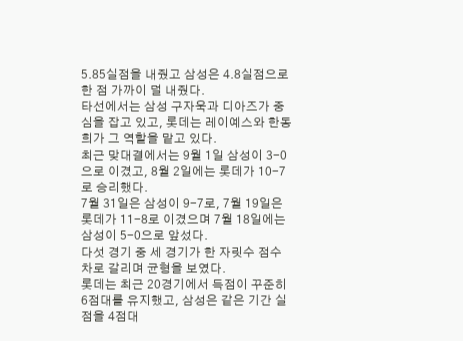5.85실점을 내줬고 삼성은 4.8실점으로 한 점 가까이 덜 내줬다.
타선에서는 삼성 구자욱과 디아즈가 중심을 잡고 있고, 롯데는 레이예스와 한동희가 그 역할을 맡고 있다.
최근 맞대결에서는 9월 1일 삼성이 3-0으로 이겼고, 8월 2일에는 롯데가 10-7로 승리했다.
7월 31일은 삼성이 9-7로, 7월 19일은 롯데가 11-8로 이겼으며 7월 18일에는 삼성이 5-0으로 앞섰다.
다섯 경기 중 세 경기가 한 자릿수 점수 차로 갈리며 균형을 보였다.
롯데는 최근 20경기에서 득점이 꾸준히 6점대를 유지했고, 삼성은 같은 기간 실점을 4점대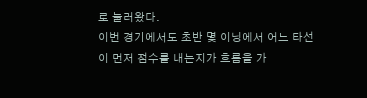로 눌러왔다.
이번 경기에서도 초반 몇 이닝에서 어느 타선이 먼저 점수를 내는지가 흐름을 가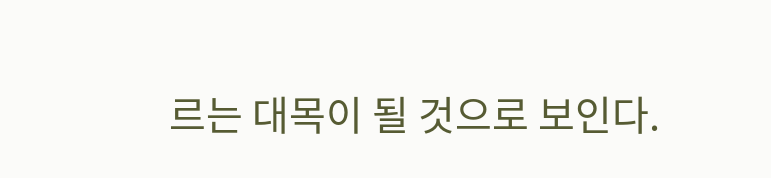르는 대목이 될 것으로 보인다.